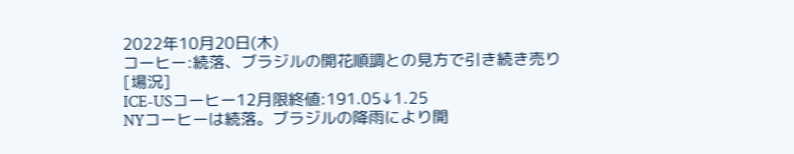2022年10月20日(木)
コーヒー:続落、ブラジルの開花順調との見方で引き続き売り
[場況]
ICE-USコーヒー12月限終値:191.05↓1.25
NYコーヒーは続落。ブラジルの降雨により開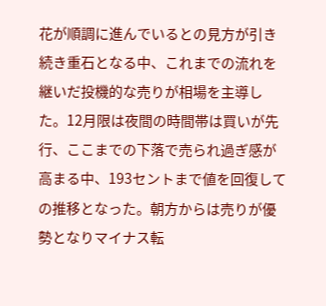花が順調に進んでいるとの見方が引き続き重石となる中、これまでの流れを継いだ投機的な売りが相場を主導した。12月限は夜間の時間帯は買いが先行、ここまでの下落で売られ過ぎ感が高まる中、193セントまで値を回復しての推移となった。朝方からは売りが優勢となりマイナス転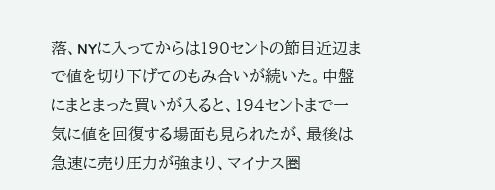落、NYに入ってからは190セントの節目近辺まで値を切り下げてのもみ合いが続いた。中盤にまとまった買いが入ると、194セントまで一気に値を回復する場面も見られたが、最後は急速に売り圧力が強まり、マイナス圏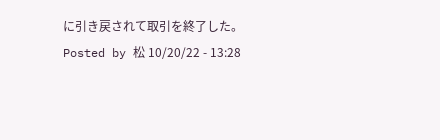に引き戻されて取引を終了した。
Posted by 松 10/20/22 - 13:28